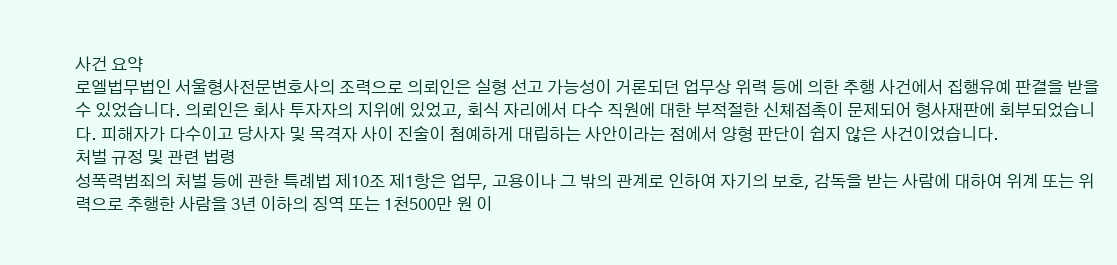사건 요약
로엘법무법인 서울형사전문변호사의 조력으로 의뢰인은 실형 선고 가능성이 거론되던 업무상 위력 등에 의한 추행 사건에서 집행유예 판결을 받을 수 있었습니다. 의뢰인은 회사 투자자의 지위에 있었고, 회식 자리에서 다수 직원에 대한 부적절한 신체접촉이 문제되어 형사재판에 회부되었습니다. 피해자가 다수이고 당사자 및 목격자 사이 진술이 첨예하게 대립하는 사안이라는 점에서 양형 판단이 쉽지 않은 사건이었습니다.
처벌 규정 및 관련 법령
성폭력범죄의 처벌 등에 관한 특례법 제10조 제1항은 업무, 고용이나 그 밖의 관계로 인하여 자기의 보호, 감독을 받는 사람에 대하여 위계 또는 위력으로 추행한 사람을 3년 이하의 징역 또는 1천500만 원 이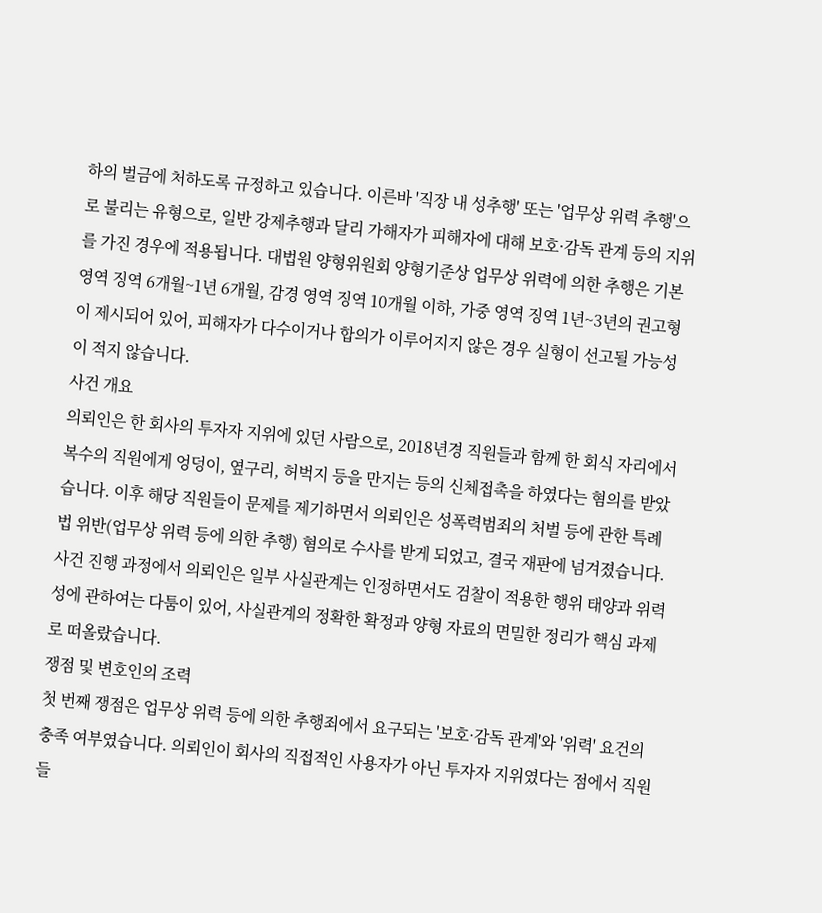하의 벌금에 처하도록 규정하고 있습니다. 이른바 '직장 내 성추행' 또는 '업무상 위력 추행'으로 불리는 유형으로, 일반 강제추행과 달리 가해자가 피해자에 대해 보호·감독 관계 등의 지위를 가진 경우에 적용됩니다. 대법원 양형위원회 양형기준상 업무상 위력에 의한 추행은 기본 영역 징역 6개월~1년 6개월, 감경 영역 징역 10개월 이하, 가중 영역 징역 1년~3년의 권고형이 제시되어 있어, 피해자가 다수이거나 합의가 이루어지지 않은 경우 실형이 선고될 가능성이 적지 않습니다.
사건 개요
의뢰인은 한 회사의 투자자 지위에 있던 사람으로, 2018년경 직원들과 함께 한 회식 자리에서 복수의 직원에게 엉덩이, 옆구리, 허벅지 등을 만지는 등의 신체접촉을 하였다는 혐의를 받았습니다. 이후 해당 직원들이 문제를 제기하면서 의뢰인은 성폭력범죄의 처벌 등에 관한 특례법 위반(업무상 위력 등에 의한 추행) 혐의로 수사를 받게 되었고, 결국 재판에 넘겨졌습니다. 사건 진행 과정에서 의뢰인은 일부 사실관계는 인정하면서도 검찰이 적용한 행위 태양과 위력성에 관하여는 다툼이 있어, 사실관계의 정확한 확정과 양형 자료의 면밀한 정리가 핵심 과제로 떠올랐습니다.
쟁점 및 변호인의 조력
첫 번째 쟁점은 업무상 위력 등에 의한 추행죄에서 요구되는 '보호·감독 관계'와 '위력' 요건의 충족 여부였습니다. 의뢰인이 회사의 직접적인 사용자가 아닌 투자자 지위였다는 점에서 직원들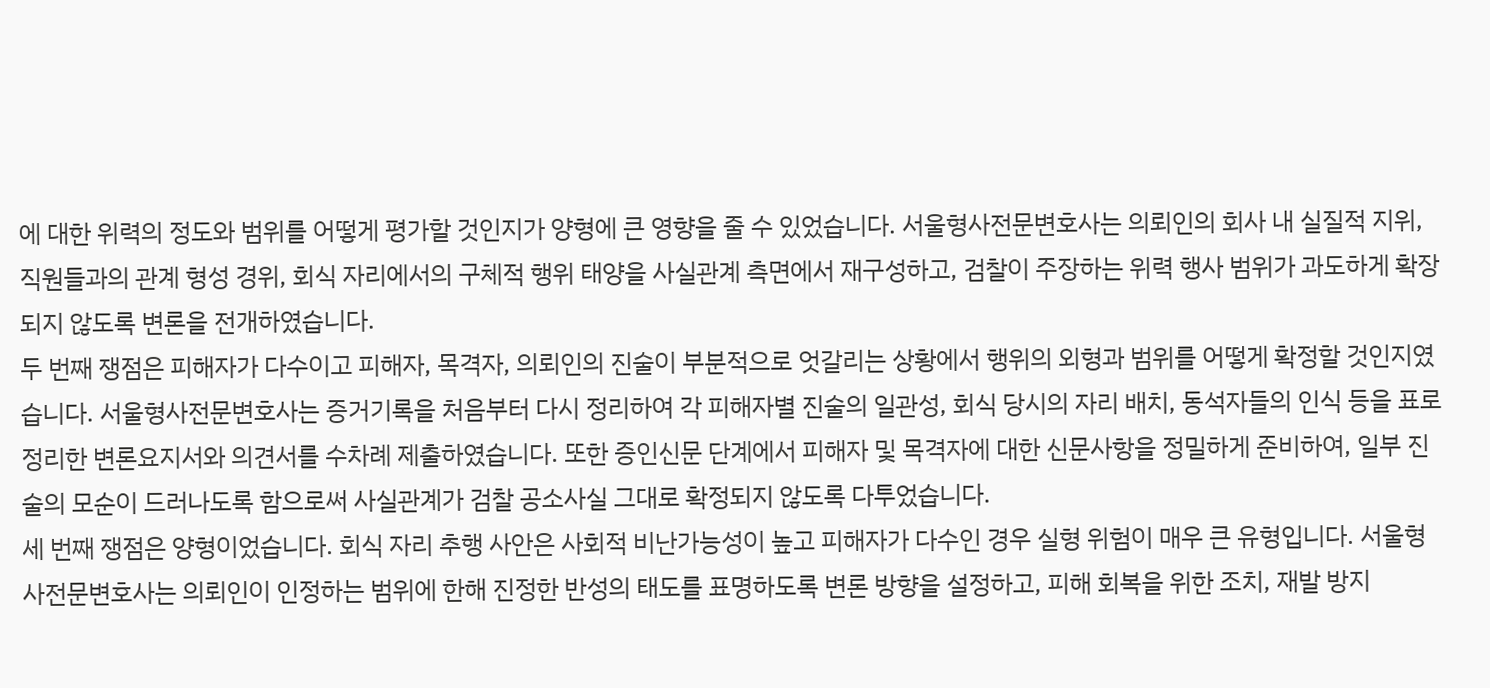에 대한 위력의 정도와 범위를 어떻게 평가할 것인지가 양형에 큰 영향을 줄 수 있었습니다. 서울형사전문변호사는 의뢰인의 회사 내 실질적 지위, 직원들과의 관계 형성 경위, 회식 자리에서의 구체적 행위 태양을 사실관계 측면에서 재구성하고, 검찰이 주장하는 위력 행사 범위가 과도하게 확장되지 않도록 변론을 전개하였습니다.
두 번째 쟁점은 피해자가 다수이고 피해자, 목격자, 의뢰인의 진술이 부분적으로 엇갈리는 상황에서 행위의 외형과 범위를 어떻게 확정할 것인지였습니다. 서울형사전문변호사는 증거기록을 처음부터 다시 정리하여 각 피해자별 진술의 일관성, 회식 당시의 자리 배치, 동석자들의 인식 등을 표로 정리한 변론요지서와 의견서를 수차례 제출하였습니다. 또한 증인신문 단계에서 피해자 및 목격자에 대한 신문사항을 정밀하게 준비하여, 일부 진술의 모순이 드러나도록 함으로써 사실관계가 검찰 공소사실 그대로 확정되지 않도록 다투었습니다.
세 번째 쟁점은 양형이었습니다. 회식 자리 추행 사안은 사회적 비난가능성이 높고 피해자가 다수인 경우 실형 위험이 매우 큰 유형입니다. 서울형사전문변호사는 의뢰인이 인정하는 범위에 한해 진정한 반성의 태도를 표명하도록 변론 방향을 설정하고, 피해 회복을 위한 조치, 재발 방지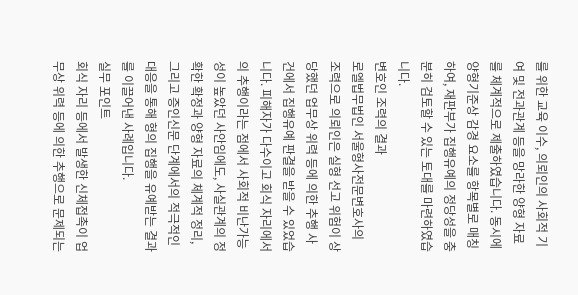를 위한 교육 이수, 의뢰인의 사회적 기여 및 전과관계 등을 망라한 양형 자료를 체계적으로 제출하였습니다. 동시에 양형기준상 감경 요소를 항목별로 매칭하여, 재판부가 집행유예의 정당성을 충분히 검토할 수 있는 토대를 마련하였습니다.
변호인 조력의 결과
로엘법무법인 서울형사전문변호사의 조력으로 의뢰인은 실형 선고 위험이 상당했던 업무상 위력 등에 의한 추행 사건에서 집행유예 판결을 받을 수 있었습니다. 피해자가 다수이고 회식 자리에서의 추행이라는 점에서 사회적 비난가능성이 높았던 사안임에도, 사실관계의 정확한 확정과 양형 자료의 체계적 정리, 그리고 증인신문 단계에서의 적극적인 대응을 통해 형의 집행을 유예받는 결과를 이끌어낸 사례입니다.
실무 포인트
회식 자리 등에서 발생한 신체접촉이 업무상 위력 등에 의한 추행으로 문제되는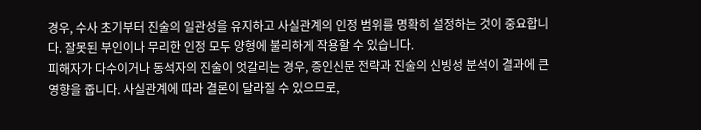경우, 수사 초기부터 진술의 일관성을 유지하고 사실관계의 인정 범위를 명확히 설정하는 것이 중요합니다. 잘못된 부인이나 무리한 인정 모두 양형에 불리하게 작용할 수 있습니다.
피해자가 다수이거나 동석자의 진술이 엇갈리는 경우, 증인신문 전략과 진술의 신빙성 분석이 결과에 큰 영향을 줍니다. 사실관계에 따라 결론이 달라질 수 있으므로,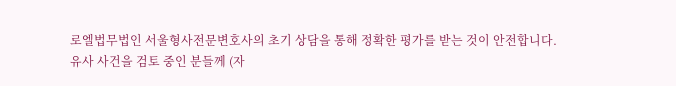로엘법무법인 서울형사전문변호사의 초기 상담을 통해 정확한 평가를 받는 것이 안전합니다.
유사 사건을 검토 중인 분들께 (자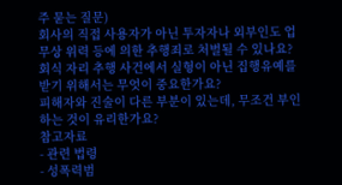주 묻는 질문)
회사의 직접 사용자가 아닌 투자자나 외부인도 업무상 위력 등에 의한 추행죄로 처벌될 수 있나요?
회식 자리 추행 사건에서 실형이 아닌 집행유예를 받기 위해서는 무엇이 중요한가요?
피해자와 진술이 다른 부분이 있는데, 무조건 부인하는 것이 유리한가요?
참고자료
- 관련 법령
- 성폭력범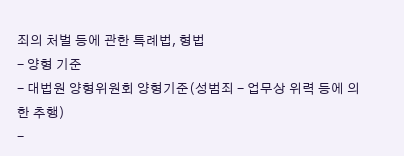죄의 처벌 등에 관한 특례법, 형법
- 양형 기준
- 대법원 양형위원회 양형기준(성범죄 - 업무상 위력 등에 의한 추행)
-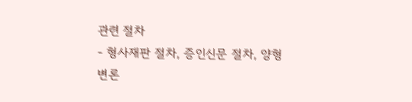관련 절차
- 형사재판 절차, 증인신문 절차, 양형 변론